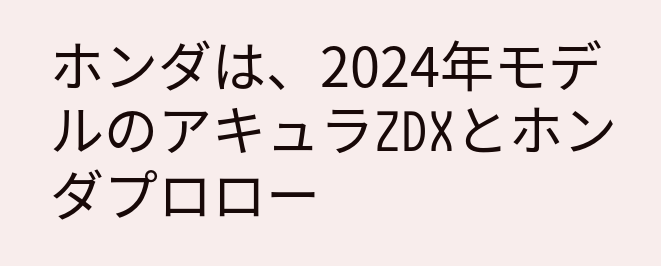ホンダは、2024年モデルのアキュラZDXとホンダプロロー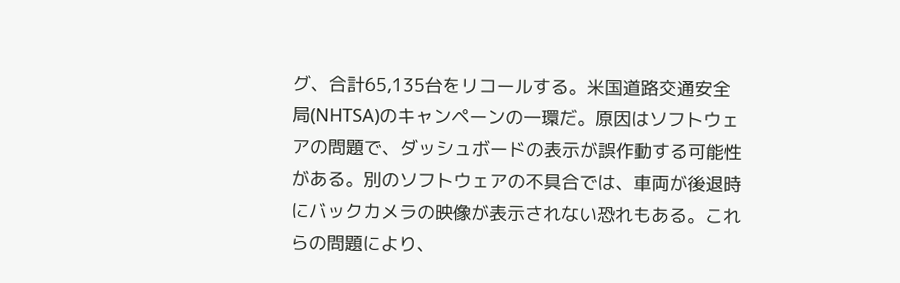グ、合計65,135台をリコールする。米国道路交通安全局(NHTSA)のキャンペーンの一環だ。原因はソフトウェアの問題で、ダッシュボードの表示が誤作動する可能性がある。別のソフトウェアの不具合では、車両が後退時にバックカメラの映像が表示されない恐れもある。これらの問題により、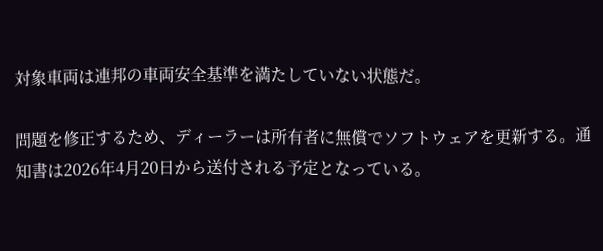対象車両は連邦の車両安全基準を満たしていない状態だ。

問題を修正するため、ディーラーは所有者に無償でソフトウェアを更新する。通知書は2026年4月20日から送付される予定となっている。